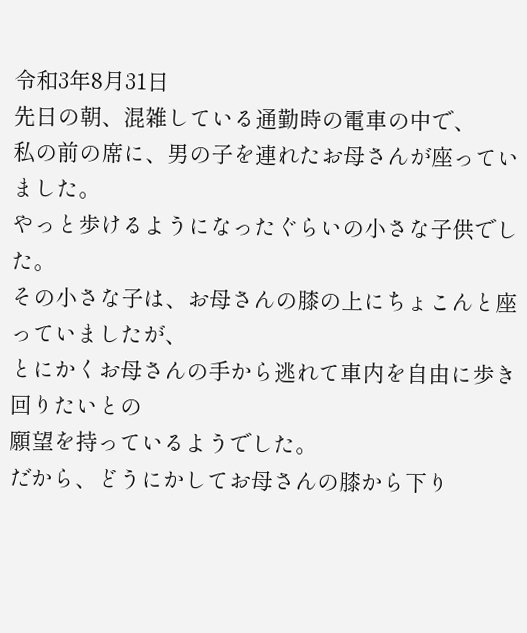令和3年8月31日
先日の朝、混雑している通勤時の電車の中で、
私の前の席に、男の子を連れたお母さんが座っていました。
やっと歩けるようになったぐらいの小さな子供でした。
その小さな子は、お母さんの膝の上にちょこんと座っていましたが、
とにかくお母さんの手から逃れて車内を自由に歩き回りたいとの
願望を持っているようでした。
だから、どうにかしてお母さんの膝から下り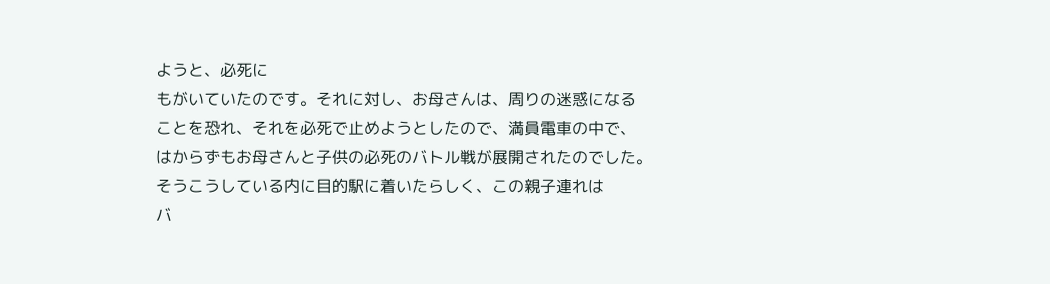ようと、必死に
もがいていたのです。それに対し、お母さんは、周りの迷惑になる
ことを恐れ、それを必死で止めようとしたので、満員電車の中で、
はからずもお母さんと子供の必死のバトル戦が展開されたのでした。
そうこうしている内に目的駅に着いたらしく、この親子連れは
バ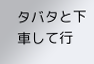タバタと下車して行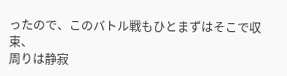ったので、このバトル戦もひとまずはそこで収束、
周りは静寂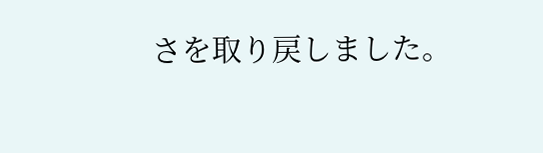さを取り戻しました。